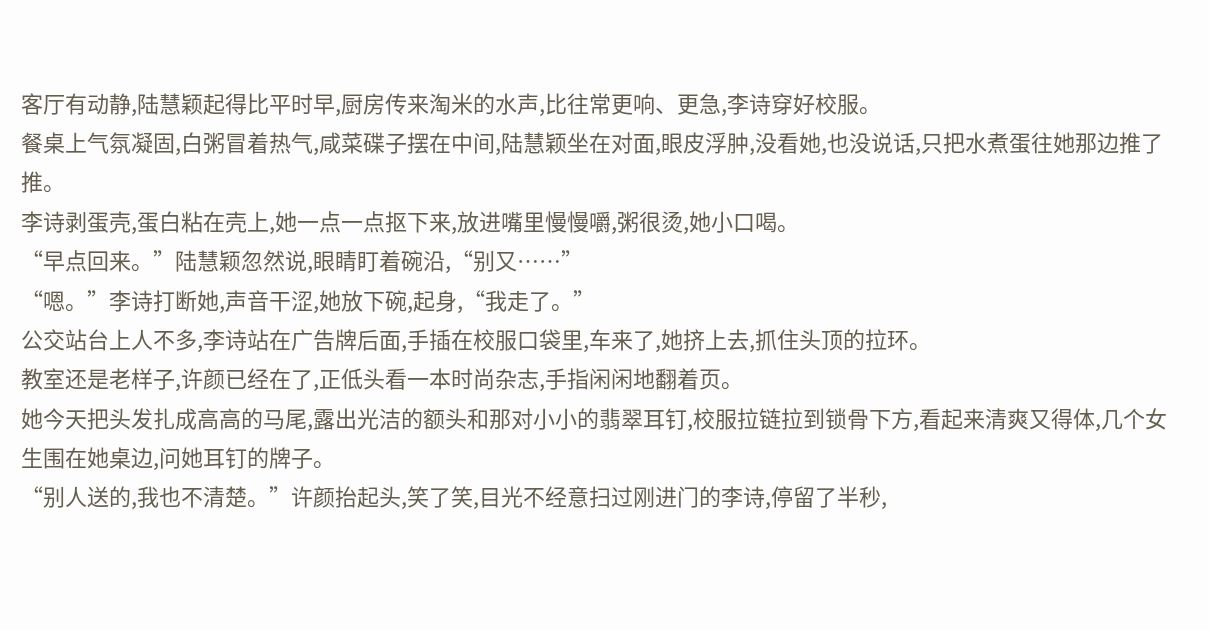客厅有动静,陆慧颖起得比平时早,厨房传来淘米的水声,比往常更响、更急,李诗穿好校服。
餐桌上气氛凝固,白粥冒着热气,咸菜碟子摆在中间,陆慧颖坐在对面,眼皮浮肿,没看她,也没说话,只把水煮蛋往她那边推了推。
李诗剥蛋壳,蛋白粘在壳上,她一点一点抠下来,放进嘴里慢慢嚼,粥很烫,她小口喝。
“早点回来。”陆慧颖忽然说,眼睛盯着碗沿,“别又……”
“嗯。”李诗打断她,声音干涩,她放下碗,起身,“我走了。”
公交站台上人不多,李诗站在广告牌后面,手插在校服口袋里,车来了,她挤上去,抓住头顶的拉环。
教室还是老样子,许颜已经在了,正低头看一本时尚杂志,手指闲闲地翻着页。
她今天把头发扎成高高的马尾,露出光洁的额头和那对小小的翡翠耳钉,校服拉链拉到锁骨下方,看起来清爽又得体,几个女生围在她桌边,问她耳钉的牌子。
“别人送的,我也不清楚。”许颜抬起头,笑了笑,目光不经意扫过刚进门的李诗,停留了半秒,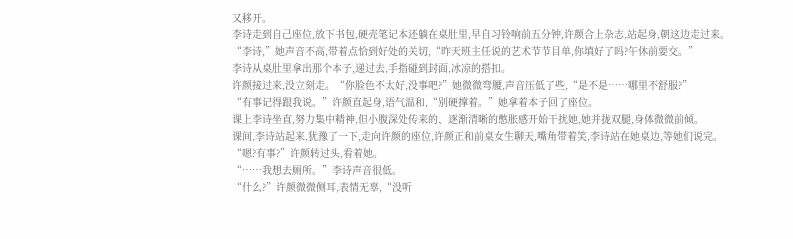又移开。
李诗走到自己座位,放下书包,硬壳笔记本还躺在桌肚里,早自习铃响前五分钟,许颜合上杂志,站起身,朝这边走过来。
“李诗,”她声音不高,带着点恰到好处的关切,“昨天班主任说的艺术节节目单,你填好了吗?午休前要交。”
李诗从桌肚里拿出那个本子,递过去,手指碰到封面,冰凉的搭扣。
许颜接过来,没立刻走。“你脸色不太好,没事吧?”她微微弯腰,声音压低了些,“是不是……哪里不舒服?”
“有事记得跟我说。”许颜直起身,语气温和,“别硬撑着。”她拿着本子回了座位。
课上李诗坐直,努力集中精神,但小腹深处传来的、逐渐清晰的憋胀感开始干扰她,她并拢双腿,身体微微前倾。
课间,李诗站起来,犹豫了一下,走向许颜的座位,许颜正和前桌女生聊天,嘴角带着笑,李诗站在她桌边,等她们说完。
“嗯?有事?”许颜转过头,看着她。
“……我想去厕所。”李诗声音很低。
“什么?”许颜微微侧耳,表情无辜,“没听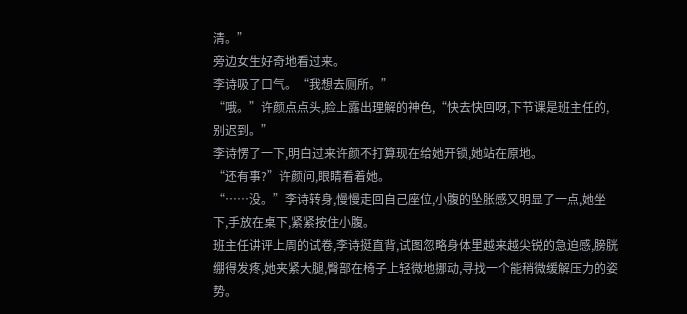清。”
旁边女生好奇地看过来。
李诗吸了口气。“我想去厕所。”
“哦。”许颜点点头,脸上露出理解的神色,“快去快回呀,下节课是班主任的,别迟到。”
李诗愣了一下,明白过来许颜不打算现在给她开锁,她站在原地。
“还有事?”许颜问,眼睛看着她。
“……没。”李诗转身,慢慢走回自己座位,小腹的坠胀感又明显了一点,她坐下,手放在桌下,紧紧按住小腹。
班主任讲评上周的试卷,李诗挺直背,试图忽略身体里越来越尖锐的急迫感,膀胱绷得发疼,她夹紧大腿,臀部在椅子上轻微地挪动,寻找一个能稍微缓解压力的姿势。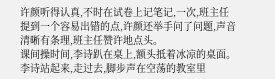许颜听得认真,不时在试卷上记笔记,一次,班主任提到一个容易出错的点,许颜还举手问了问题,声音清晰有条理,班主任赞许地点头。
课间操时间,李诗趴在桌上,额头抵着冰凉的桌面。
李诗站起来,走过去,脚步声在空荡的教室里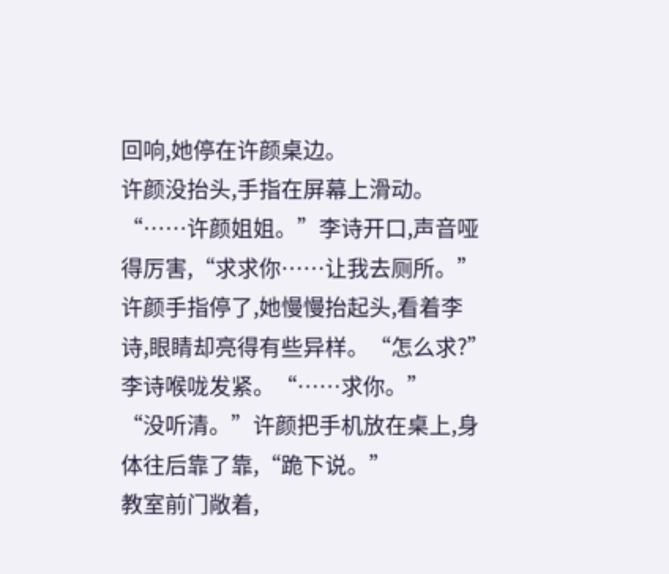回响,她停在许颜桌边。
许颜没抬头,手指在屏幕上滑动。
“……许颜姐姐。”李诗开口,声音哑得厉害,“求求你……让我去厕所。”
许颜手指停了,她慢慢抬起头,看着李诗,眼睛却亮得有些异样。“怎么求?”
李诗喉咙发紧。“……求你。”
“没听清。”许颜把手机放在桌上,身体往后靠了靠,“跪下说。”
教室前门敞着,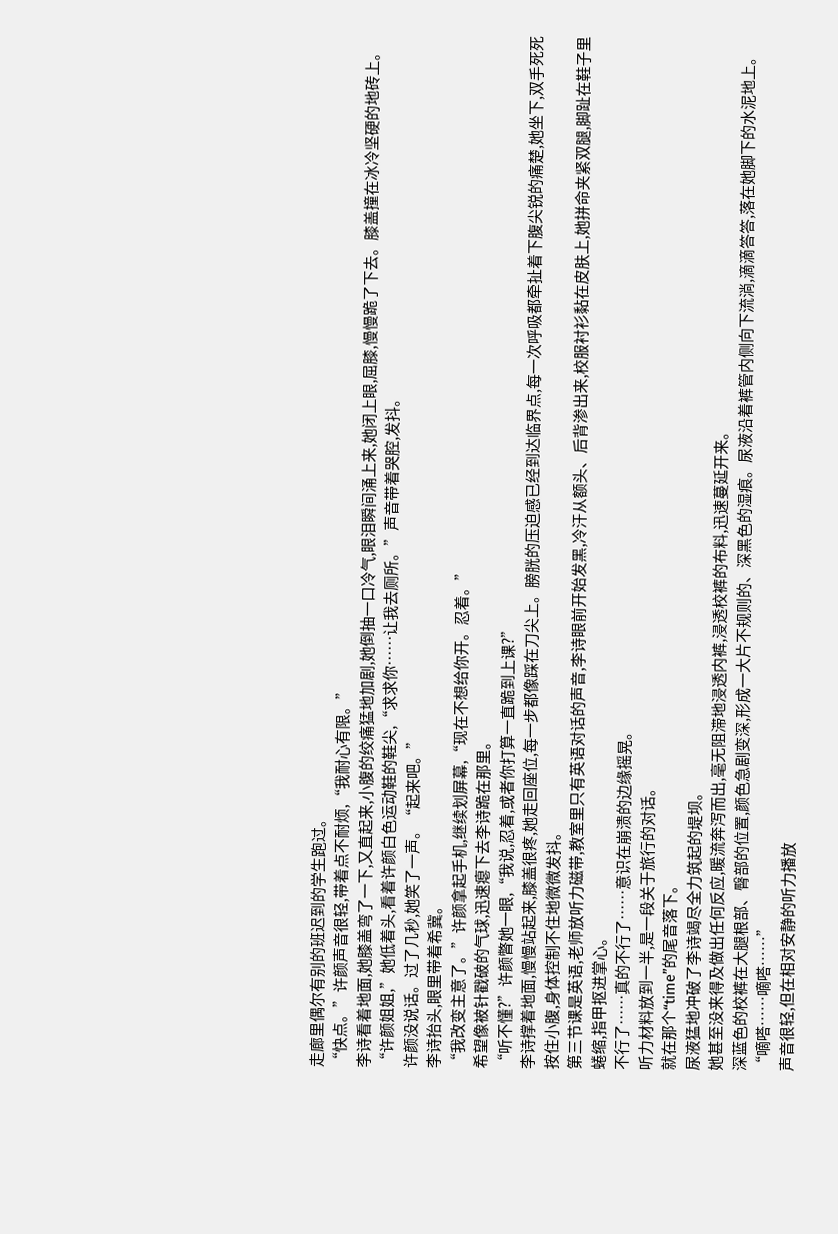走廊里偶尔有别的班迟到的学生跑过。
“快点。”许颜声音很轻,带着点不耐烦,“我耐心有限。”
李诗看着地面,她膝盖弯了一下,又直起来,小腹的绞痛猛地加剧,她倒抽一口冷气,眼泪瞬间涌上来,她闭上眼,屈膝,慢慢跪了下去。膝盖撞在冰冷坚硬的地砖上。
“许颜姐姐,”她低着头,看着许颜白色运动鞋的鞋尖,“求求你……让我去厕所。”声音带着哭腔,发抖。
许颜没说话。过了几秒,她笑了一声。“起来吧。”
李诗抬头,眼里带着希冀。
“我改变主意了。”许颜拿起手机,继续划屏幕,“现在不想给你开。忍着。”
希望像被针戳破的气球,迅速瘪下去李诗跪在那里。
“听不懂?”许颜瞥她一眼,“我说,忍着,或者你打算一直跪到上课?”
李诗撑着地面,慢慢站起来,膝盖很疼,她走回座位,每一步都像踩在刀尖上。膀胱的压迫感已经到达临界点,每一次呼吸都牵扯着下腹尖锐的痛楚,她坐下,双手死死按住小腹,身体控制不住地微微发抖。
第三节课是英语,老师放听力磁带,教室里只有英语对话的声音,李诗眼前开始发黑,冷汗从额头、后背渗出来,校服衬衫黏在皮肤上,她拼命夹紧双腿,脚趾在鞋子里蜷缩,指甲抠进掌心。
不行了……真的不行了……意识在崩溃的边缘摇晃。
听力材料放到一半,是一段关于旅行的对话。
就在那个“time”的尾音落下。
尿液猛地冲破了李诗竭尽全力筑起的堤坝。
她甚至没来得及做出任何反应,暖流奔泻而出,毫无阻滞地浸透内裤,浸透校裤的布料,迅速蔓延开来。
深蓝色的校裤在大腿根部、臀部的位置,颜色急剧变深,形成一大片不规则的、深黑色的湿痕。尿液沿着裤管内侧向下流淌,滴滴答答,落在她脚下的水泥地上。
“嘀嗒……嘀嗒……”
声音很轻,但在相对安静的听力播放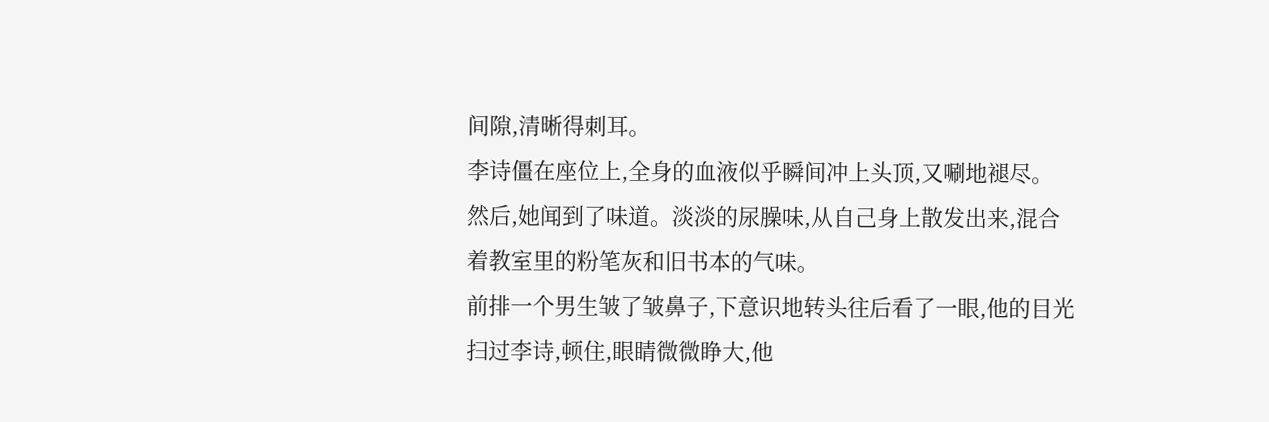间隙,清晰得刺耳。
李诗僵在座位上,全身的血液似乎瞬间冲上头顶,又唰地褪尽。
然后,她闻到了味道。淡淡的尿臊味,从自己身上散发出来,混合着教室里的粉笔灰和旧书本的气味。
前排一个男生皱了皱鼻子,下意识地转头往后看了一眼,他的目光扫过李诗,顿住,眼睛微微睁大,他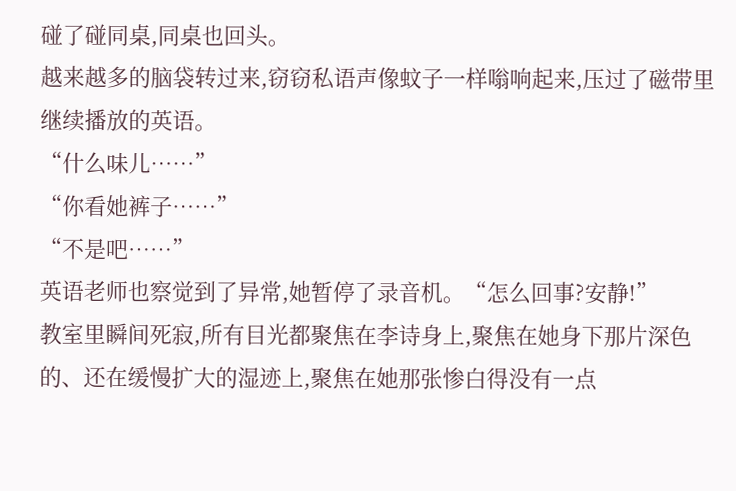碰了碰同桌,同桌也回头。
越来越多的脑袋转过来,窃窃私语声像蚊子一样嗡响起来,压过了磁带里继续播放的英语。
“什么味儿……”
“你看她裤子……”
“不是吧……”
英语老师也察觉到了异常,她暂停了录音机。“怎么回事?安静!”
教室里瞬间死寂,所有目光都聚焦在李诗身上,聚焦在她身下那片深色的、还在缓慢扩大的湿迹上,聚焦在她那张惨白得没有一点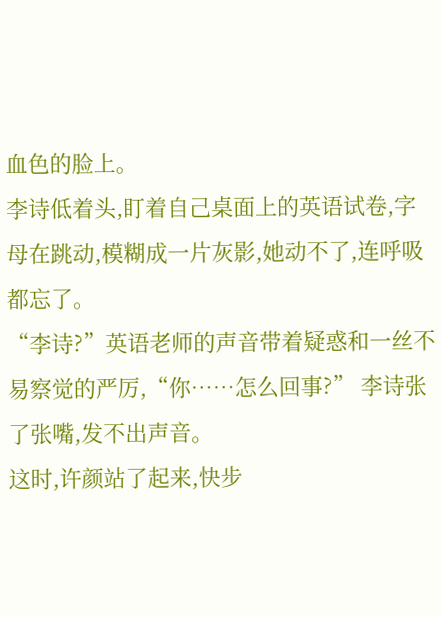血色的脸上。
李诗低着头,盯着自己桌面上的英语试卷,字母在跳动,模糊成一片灰影,她动不了,连呼吸都忘了。
“李诗?”英语老师的声音带着疑惑和一丝不易察觉的严厉,“你……怎么回事?” 李诗张了张嘴,发不出声音。
这时,许颜站了起来,快步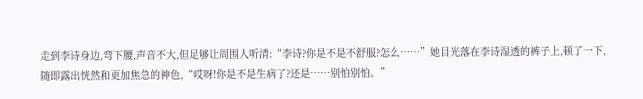走到李诗身边,弯下腰,声音不大,但足够让周围人听清:“李诗?你是不是不舒服?怎么……”她目光落在李诗湿透的裤子上,顿了一下,随即露出恍然和更加焦急的神色,“哎呀!你是不是生病了?还是……别怕别怕。”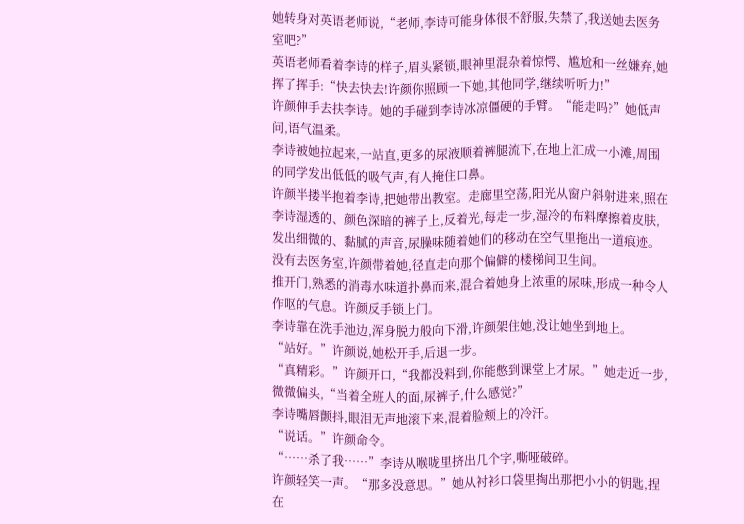她转身对英语老师说,“老师,李诗可能身体很不舒服,失禁了,我送她去医务室吧?”
英语老师看着李诗的样子,眉头紧锁,眼神里混杂着惊愕、尴尬和一丝嫌弃,她挥了挥手:“快去快去!许颜你照顾一下她,其他同学,继续听听力!”
许颜伸手去扶李诗。她的手碰到李诗冰凉僵硬的手臂。“能走吗?”她低声问,语气温柔。
李诗被她拉起来,一站直,更多的尿液顺着裤腿流下,在地上汇成一小滩,周围的同学发出低低的吸气声,有人掩住口鼻。
许颜半搂半抱着李诗,把她带出教室。走廊里空荡,阳光从窗户斜射进来,照在李诗湿透的、颜色深暗的裤子上,反着光,每走一步,湿冷的布料摩擦着皮肤,发出细微的、黏腻的声音,尿臊味随着她们的移动在空气里拖出一道痕迹。
没有去医务室,许颜带着她,径直走向那个偏僻的楼梯间卫生间。
推开门,熟悉的消毒水味道扑鼻而来,混合着她身上浓重的尿味,形成一种令人作呕的气息。许颜反手锁上门。
李诗靠在洗手池边,浑身脱力般向下滑,许颜架住她,没让她坐到地上。
“站好。”许颜说,她松开手,后退一步。
“真精彩。”许颜开口,“我都没料到,你能憋到课堂上才尿。”她走近一步,微微偏头,“当着全班人的面,尿裤子,什么感觉?”
李诗嘴唇颤抖,眼泪无声地滚下来,混着脸颊上的冷汗。
“说话。”许颜命令。
“……杀了我……”李诗从喉咙里挤出几个字,嘶哑破碎。
许颜轻笑一声。“那多没意思。”她从衬衫口袋里掏出那把小小的钥匙,捏在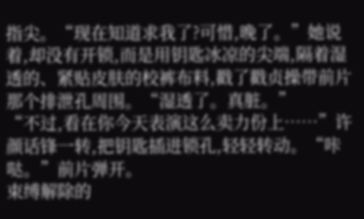指尖。“现在知道求我了?可惜,晚了。”她说着,却没有开锁,而是用钥匙冰凉的尖端,隔着湿透的、紧贴皮肤的校裤布料,戳了戳贞操带前片那个排泄孔周围。“湿透了。真脏。”
“不过,看在你今天表演这么卖力份上……”许颜话锋一转,把钥匙插进锁孔,轻轻转动。“咔哒。”前片弹开。
束缚解除的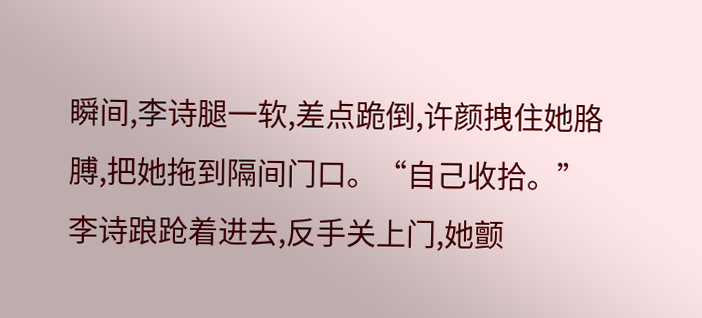瞬间,李诗腿一软,差点跪倒,许颜拽住她胳膊,把她拖到隔间门口。“自己收拾。”
李诗踉跄着进去,反手关上门,她颤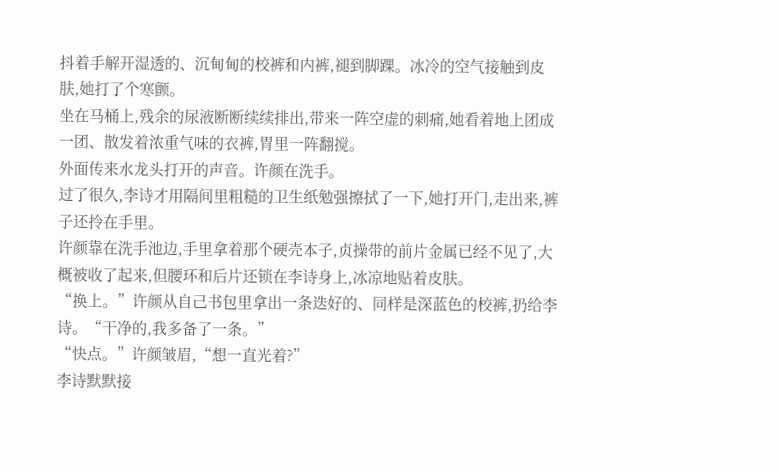抖着手解开湿透的、沉甸甸的校裤和内裤,褪到脚踝。冰冷的空气接触到皮肤,她打了个寒颤。
坐在马桶上,残余的尿液断断续续排出,带来一阵空虚的刺痛,她看着地上团成一团、散发着浓重气味的衣裤,胃里一阵翻搅。
外面传来水龙头打开的声音。许颜在洗手。
过了很久,李诗才用隔间里粗糙的卫生纸勉强擦拭了一下,她打开门,走出来,裤子还拎在手里。
许颜靠在洗手池边,手里拿着那个硬壳本子,贞操带的前片金属已经不见了,大概被收了起来,但腰环和后片还锁在李诗身上,冰凉地贴着皮肤。
“换上。”许颜从自己书包里拿出一条迭好的、同样是深蓝色的校裤,扔给李诗。“干净的,我多备了一条。”
“快点。”许颜皱眉,“想一直光着?”
李诗默默接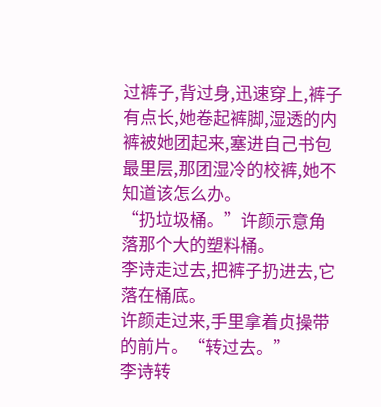过裤子,背过身,迅速穿上,裤子有点长,她卷起裤脚,湿透的内裤被她团起来,塞进自己书包最里层,那团湿冷的校裤,她不知道该怎么办。
“扔垃圾桶。”许颜示意角落那个大的塑料桶。
李诗走过去,把裤子扔进去,它落在桶底。
许颜走过来,手里拿着贞操带的前片。“转过去。”
李诗转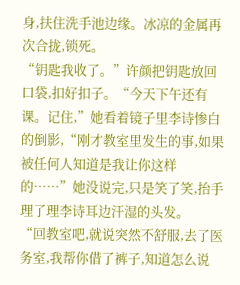身,扶住洗手池边缘。冰凉的金属再次合拢,锁死。
“钥匙我收了。”许颜把钥匙放回口袋,扣好扣子。“今天下午还有课。记住,”她看着镜子里李诗惨白的倒影,“刚才教室里发生的事,如果被任何人知道是我让你这样的……”她没说完,只是笑了笑,抬手理了理李诗耳边汗湿的头发。
“回教室吧,就说突然不舒服,去了医务室,我帮你借了裤子,知道怎么说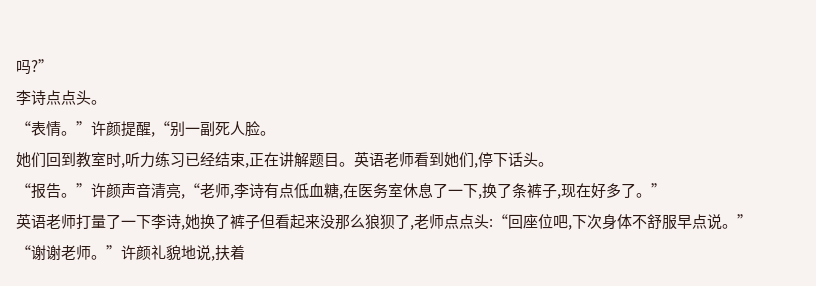吗?”
李诗点点头。
“表情。”许颜提醒,“别一副死人脸。
她们回到教室时,听力练习已经结束,正在讲解题目。英语老师看到她们,停下话头。
“报告。”许颜声音清亮,“老师,李诗有点低血糖,在医务室休息了一下,换了条裤子,现在好多了。”
英语老师打量了一下李诗,她换了裤子但看起来没那么狼狈了,老师点点头:“回座位吧,下次身体不舒服早点说。”
“谢谢老师。”许颜礼貌地说,扶着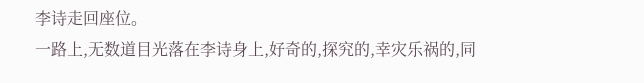李诗走回座位。
一路上,无数道目光落在李诗身上,好奇的,探究的,幸灾乐祸的,同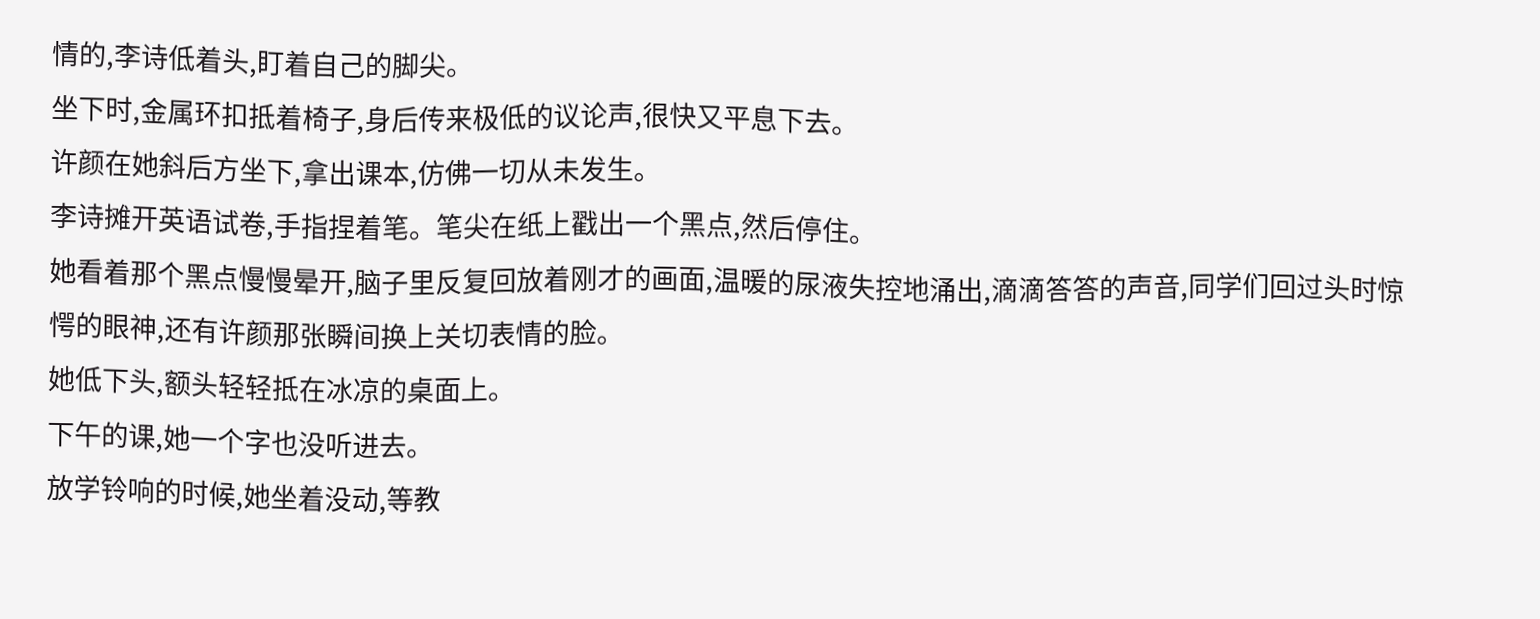情的,李诗低着头,盯着自己的脚尖。
坐下时,金属环扣抵着椅子,身后传来极低的议论声,很快又平息下去。
许颜在她斜后方坐下,拿出课本,仿佛一切从未发生。
李诗摊开英语试卷,手指捏着笔。笔尖在纸上戳出一个黑点,然后停住。
她看着那个黑点慢慢晕开,脑子里反复回放着刚才的画面,温暖的尿液失控地涌出,滴滴答答的声音,同学们回过头时惊愕的眼神,还有许颜那张瞬间换上关切表情的脸。
她低下头,额头轻轻抵在冰凉的桌面上。
下午的课,她一个字也没听进去。
放学铃响的时候,她坐着没动,等教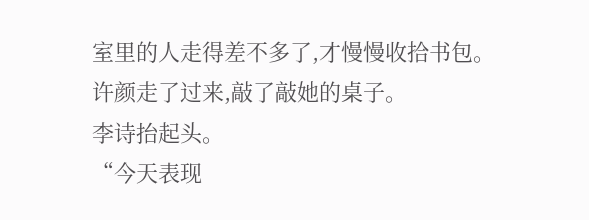室里的人走得差不多了,才慢慢收拾书包。
许颜走了过来,敲了敲她的桌子。
李诗抬起头。
“今天表现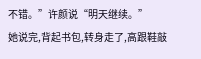不错。”许颜说“明天继续。”
她说完,背起书包,转身走了,高跟鞋敲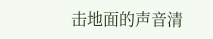击地面的声音清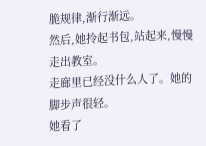脆规律,渐行渐远。
然后,她拎起书包,站起来,慢慢走出教室。
走廊里已经没什么人了。她的脚步声很轻。
她看了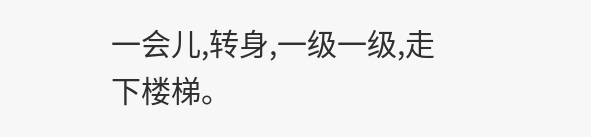一会儿,转身,一级一级,走下楼梯。